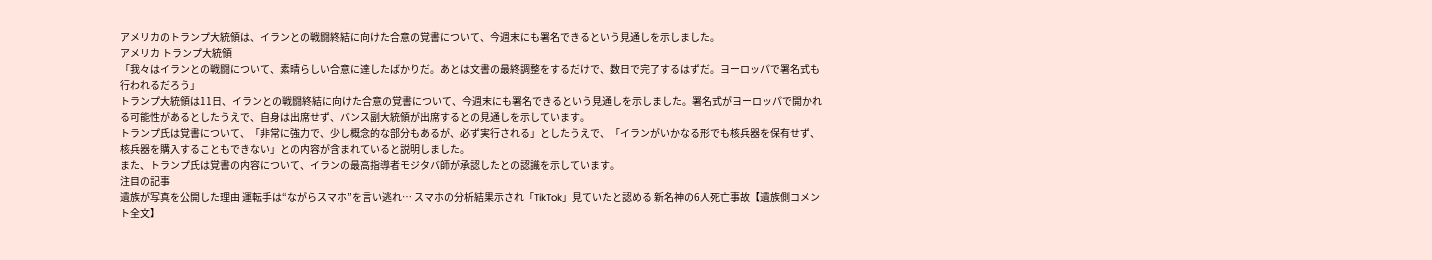アメリカのトランプ大統領は、イランとの戦闘終結に向けた合意の覚書について、今週末にも署名できるという見通しを示しました。
アメリカ トランプ大統領
「我々はイランとの戦闘について、素晴らしい合意に達したばかりだ。あとは文書の最終調整をするだけで、数日で完了するはずだ。ヨーロッパで署名式も行われるだろう」
トランプ大統領は11日、イランとの戦闘終結に向けた合意の覚書について、今週末にも署名できるという見通しを示しました。署名式がヨーロッパで開かれる可能性があるとしたうえで、自身は出席せず、バンス副大統領が出席するとの見通しを示しています。
トランプ氏は覚書について、「非常に強力で、少し概念的な部分もあるが、必ず実行される」としたうえで、「イランがいかなる形でも核兵器を保有せず、核兵器を購入することもできない」との内容が含まれていると説明しました。
また、トランプ氏は覚書の内容について、イランの最高指導者モジタバ師が承認したとの認識を示しています。
注目の記事
遺族が写真を公開した理由 運転手は“ながらスマホ”を言い逃れ… スマホの分析結果示され「TikTok」見ていたと認める 新名神の6人死亡事故【遺族側コメント全文】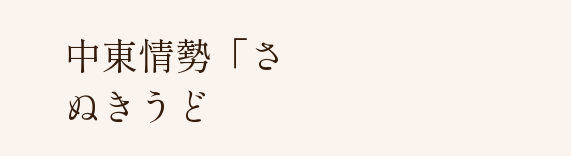中東情勢「さぬきうど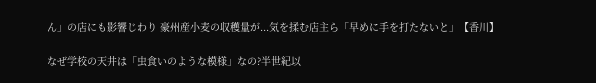ん」の店にも影響じわり 豪州産小麦の収穫量が...気を揉む店主ら「早めに手を打たないと」【香川】

なぜ学校の天井は「虫食いのような模様」なの?半世紀以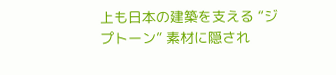上も日本の建築を支える “ジプトーン” 素材に隠され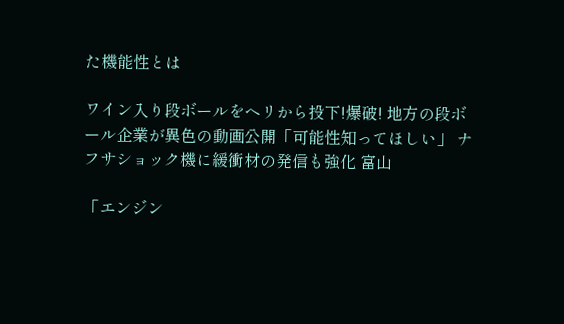た機能性とは

ワイン入り段ボールをヘリから投下!爆破! 地方の段ボール企業が異色の動画公開「可能性知ってほしい」 ナフサショック機に緩衝材の発信も強化 富山

「エンジン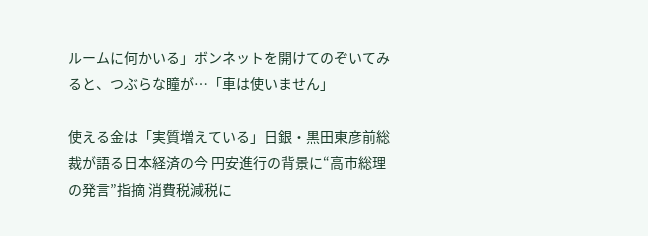ルームに何かいる」ボンネットを開けてのぞいてみると、つぶらな瞳が…「車は使いません」

使える金は「実質増えている」日銀・黒田東彦前総裁が語る日本経済の今 円安進行の背景に“高市総理の発言”指摘 消費税減税に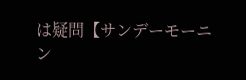は疑問【サンデーモーニン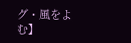グ・風をよむ】